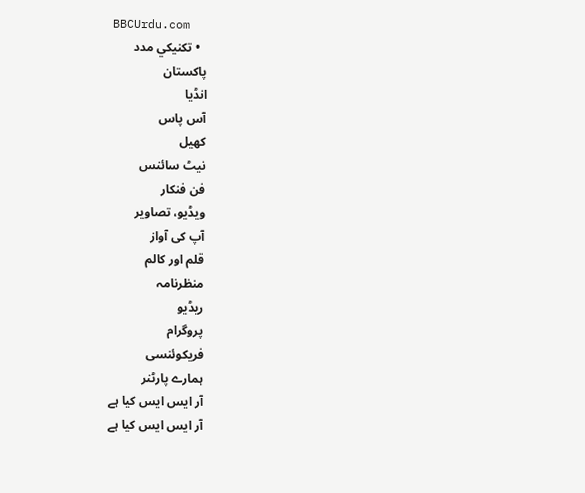BBCUrdu.com
  • تکنيکي مدد
پاکستان
انڈیا
آس پاس
کھیل
نیٹ سائنس
فن فنکار
ویڈیو، تصاویر
آپ کی آواز
قلم اور کالم
منظرنامہ
ریڈیو
پروگرام
فریکوئنسی
ہمارے پارٹنر
آر ایس ایس کیا ہے
آر ایس ایس کیا ہے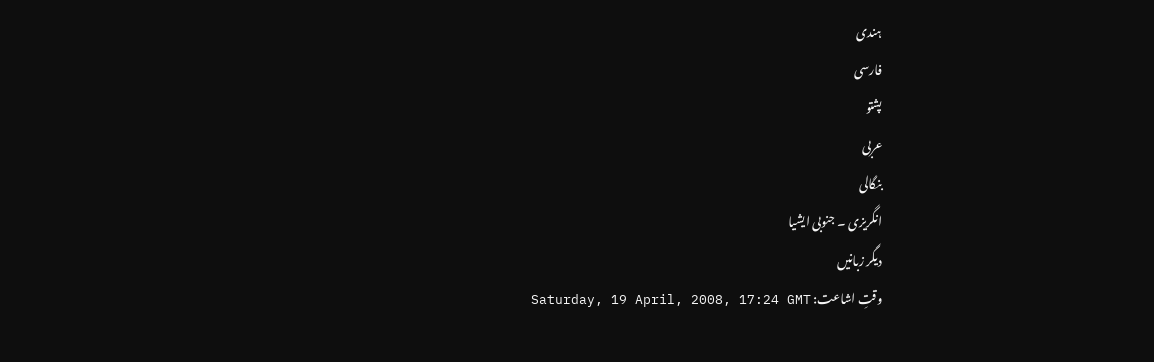ہندی
فارسی
پشتو
عربی
بنگالی
انگریزی ۔ جنوبی ایشیا
دیگر زبانیں
وقتِ اشاعت: Saturday, 19 April, 2008, 17:24 GMT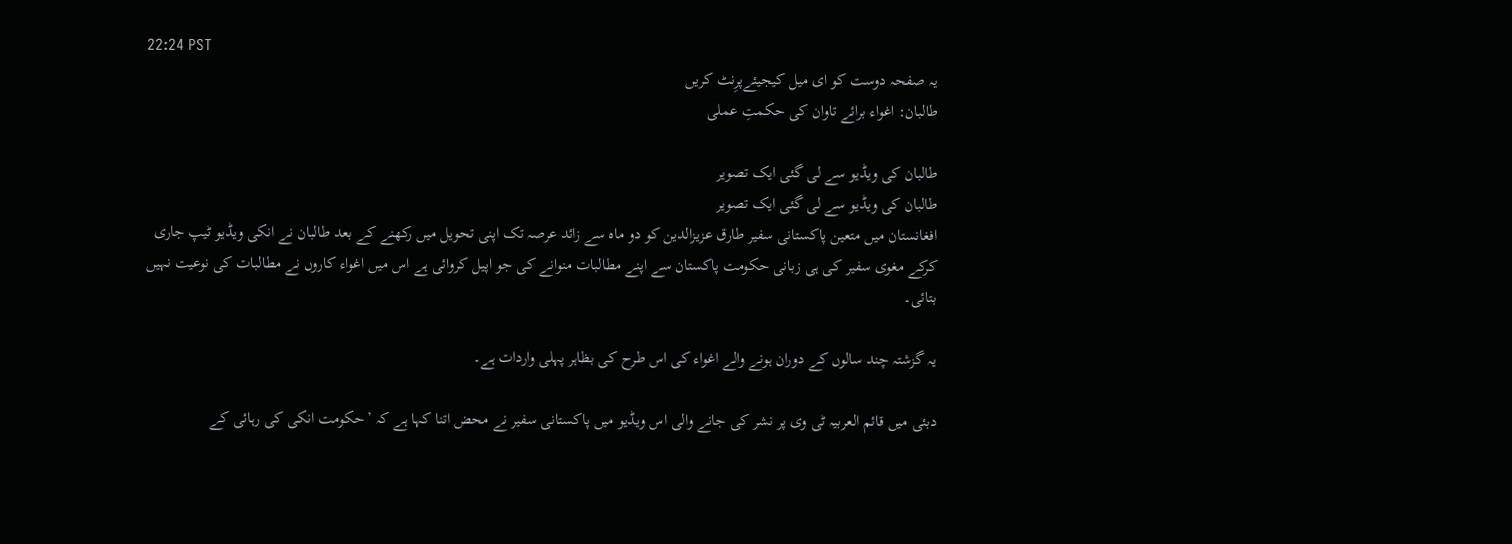22:24 PST
یہ صفحہ دوست کو ای میل کیجیئےپرِنٹ کریں
طالبان: اغواء برائے تاوان کی حکمتِ عملی

طالبان کی ویڈیو سے لی گئی ایک تصویر
طالبان کی ویڈیو سے لی گئی ایک تصویر
افغانستان میں متعین پاکستانی سفیر طارق عزیزالدین کو دو ماہ سے زائد عرصہ تک اپنی تحویل میں رکھنے کے بعد طالبان نے انکی ویڈیو ٹیپ جاری کرکے مغوی سفیر کی ہی زبانی حکومت پاکستان سے اپنے مطالبات منوانے کی جو اپیل کروائی ہے اس میں اغواء کاروں نے مطالبات کی نوعیت نہیں بتائی۔

یہ گزشتہ چند سالوں کے دوران ہونے والے اغواء کی اس طرح کی بظاہر پہلی واردات ہے۔

دبئی میں قائم العربیہ ٹی وی پر نشر کی جانے والی اس ویڈیو میں پاکستانی سفیر نے محض اتنا کہا ہے کہ ’حکومت انکی کی رہائی کے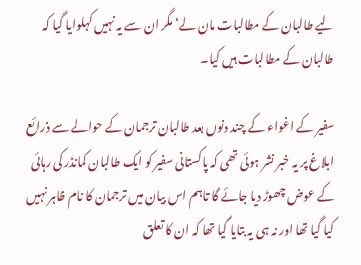لیے طالبان کے مطالبات مان لے‘ مگر ان سے یہ نہیں کہلوایا گیا کہ طالبان کے مطالبات ہیں کیا۔

سفیر کے اغواء کے چند دنوں بعد طالبان ترجمان کے حوالے سے ذرائع ابلاغ پر یہ خبر نشر ہوئی تھی کہ پاکستانی سفیر کو ایک طالبان کمانڈر کی رہائی کے عوض چھوڑ دیا جائے گا تاہم اس بیان میں ترجمان کا نام ظاہر نہیں کیا گیا تھا اور نہ ہی یہ بتایا گیا تھا کہ ان کا تعلق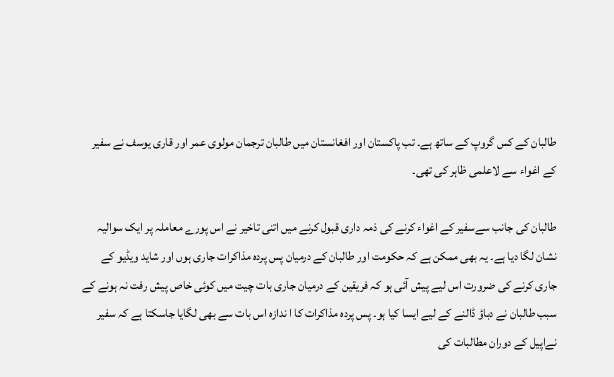طالبان کے کس گروپ کے ساتھ ہے۔ تب پاکستان اور افغانستان میں طالبان ترجمان مولوی عمر اور قاری یوسف نے سفیر کے اغواء سے لاعلمی ظاہر کی تھی۔

طالبان کی جانب سےسفیر کے اغواء کرنے کی ذمہ داری قبول کرنے میں اتنی تاخیر نے اس پورے معاملہ پر ایک سوالیہ نشان لگا دیا ہے۔ یہ بھی ممکن ہے کہ حکومت اور طالبان کے درمیان پس پردہ مذاکرات جاری ہوں اور شاید ویڈیو کے جاری کرنے کی ضرورت اس لیے پیش آئی ہو کہ فریقین کے درمیان جاری بات چیت میں کوئی خاص پیش رفت نہ ہونے کے سبب طالبان نے دباؤ ڈالنے کے لیے ایسا کیا ہو۔ پس پردہ مذاکرات کا ا ندازہ اس بات سے بھی لگایا جاسکتا ہے کہ سفیر نےاپیل کے دوران مطالبات کی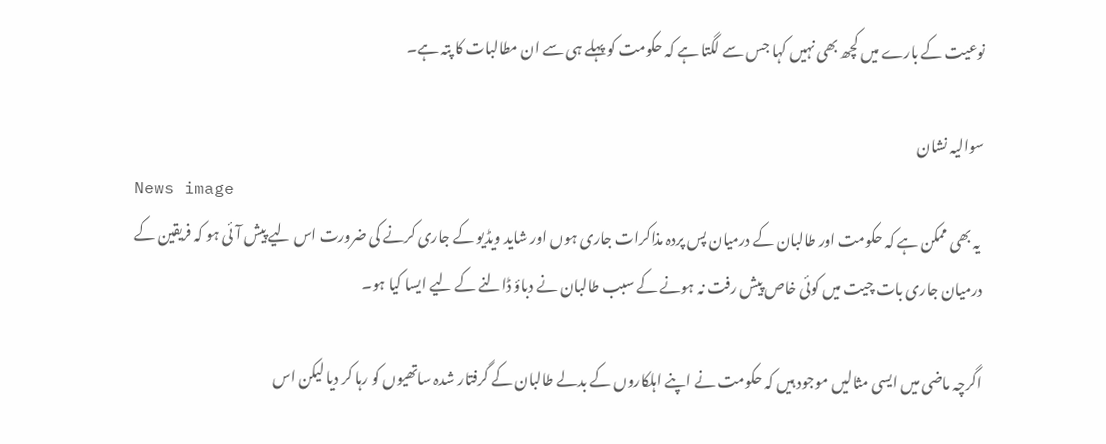نوعیت کے بارے میں کچھ بھی نہیں کہا جس سے لگتا ہے کہ حکومت کو پہلے ہی سے ان مطالبات کا پتہ ہے۔

سوالیہ نشان
News image
 یہ بھی ممکن ہے کہ حکومت اور طالبان کے درمیان پس پردہ مذاکرات جاری ہوں اور شاید ویڈیو کے جاری کرنے کی ضرورت اس لیے پیش آئی ہو کہ فریقین کے درمیان جاری بات چیت میں کوئی خاص پیش رفت نہ ہونے کے سبب طالبان نے دباؤ ڈالنے کے لیے ایسا کیا ہو۔

اگرچہ ماضی میں ایسی مثالیں موجود ہیں کہ حکومت نے اپنے اہلکاروں کے بدلے طالبان کے گرفتار شدہ ساتھیوں کو رہا کر دیا لیکن اس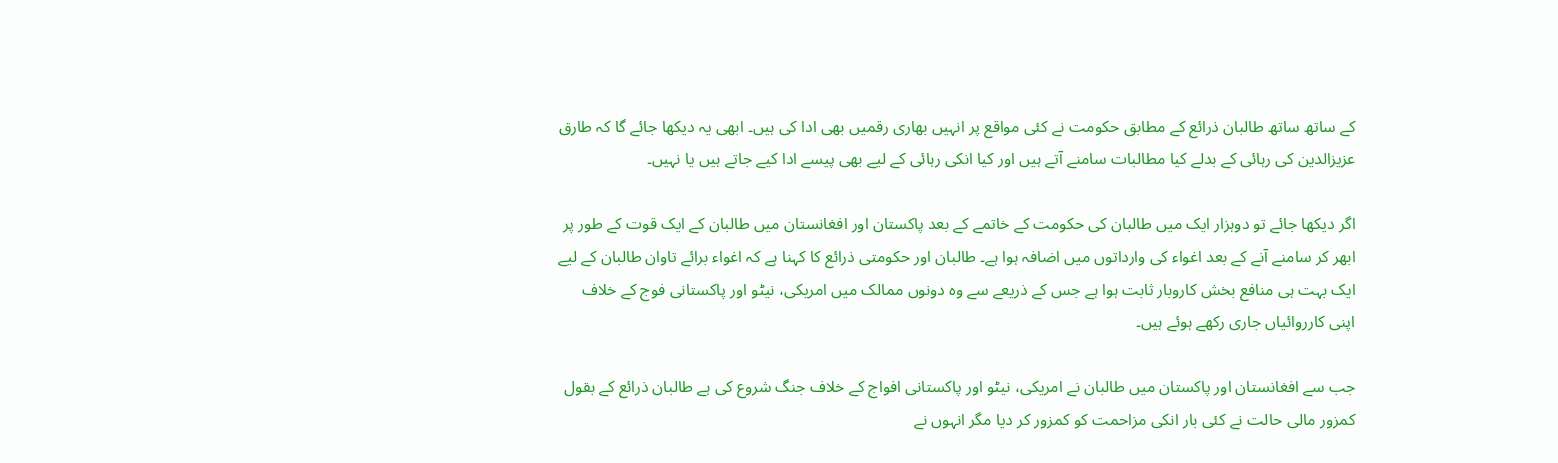کے ساتھ ساتھ طالبان ذرائع کے مطابق حکومت نے کئی مواقع پر انہیں بھاری رقمیں بھی ادا کی ہیں۔ ابھی یہ دیکھا جائے گا کہ طارق عزیزالدین کی رہائی کے بدلے کیا مطالبات سامنے آتے ہیں اور کیا انکی رہائی کے لیے بھی پیسے ادا کیے جاتے ہیں یا نہیں۔

اگر دیکھا جائے تو دوہزار ایک میں طالبان کی حکومت کے خاتمے کے بعد پاکستان اور افغانستان میں طالبان کے ایک قوت کے طور پر ابھر کر سامنے آنے کے بعد اغواء کی وارداتوں میں اضافہ ہوا ہے۔ طالبان اور حکومتی ذرائع کا کہنا ہے کہ اغواء برائے تاوان طالبان کے لیے ایک بہت ہی منافع بخش کاروبار ثابت ہوا ہے جس کے ذریعے سے وہ دونوں ممالک میں امریکی، نیٹو اور پاکستانی فوج کے خلاف اپنی کارروائیاں جاری رکھے ہوئے ہیں۔

جب سے افغانستان اور پاکستان میں طالبان نے امریکی، نیٹو اور پاکستانی افواج کے خلاف جنگ شروع کی ہے طالبان ذرائع کے بقول کمزور مالی حالت نے کئی بار انکی مزاحمت کو کمزور کر دیا مگر انہوں نے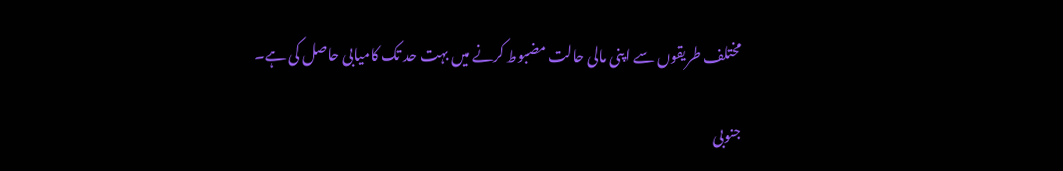مختلف طریقوں سے اپنی مالی حالت مضبوط کرنے میں بہت حد تک کامیابی حاصل کی ہے۔

جنوبی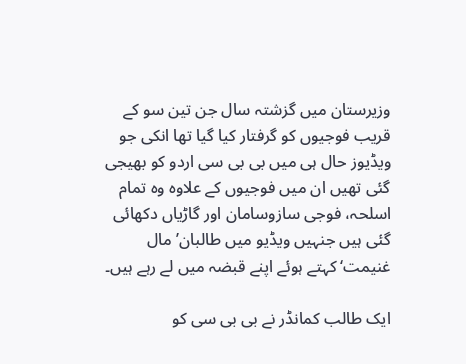وزیرستان میں گزشتہ سال جن تین سو کے قریب فوجیوں کو گرفتار کیا گیا تھا انکی جو ویڈیوز حال ہی میں بی بی سی اردو کو بھیجی گئی تھیں ان میں فوجیوں کے علاوہ وہ تمام اسلحہ، فوجی سازوسامان اور گاڑیاں دکھائی گئی ہیں جنہیں ویڈیو میں طالبان’ مال غنیمت‘ کہتے ہوئے اپنے قبضہ میں لے رہے ہیں۔

ایک طالب کمانڈر نے بی بی سی کو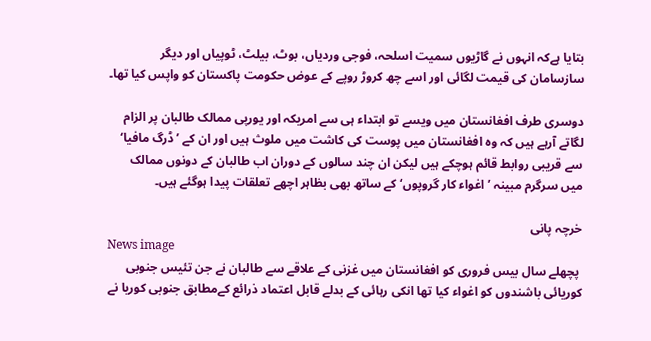بتایا ہےکہ انہوں نے گاڑیوں سمیت اسلحہ، فوجی وردیاں، بوٹ، بیلٹ، ٹوپیاں اور دیگر سازسامان کی قیمت لگائی اور اسے چھ کروڑ روپے کے عوض حکومت پاکستان کو واپس کیا تھا۔

دوسری طرف افغانستان میں ویسے تو ابتداء ہی سے امریکہ اور یورپی ممالک طالبان پر الزام لگاتے آرہے ہیں کہ وہ افغانستان میں پوست کی کاشت میں ملوث ہیں اور ان کے ’ڈرگ مافیا‘ سے قریبی روابط قائم ہوچکے ہیں لیکن ان چند سالوں کے دوران اب طالبان کے دونوں ممالک میں سرگرم مبینہ ’اغواء کار گروپوں‘ کے ساتھ بھی بظاہر اچھے تعلقات پیدا ہوگئے ہیں۔

خرچہ پانی
News image
 پچھلے سال بیس فروری کو افغانستان میں غزنی کے علاقے سے طالبان نے جن تئیس جنوبی کوریائی باشندوں کو اغواء کیا تھا انکی رہائی کے بدلے قابل اعتماد ذرائع کےمطابق جنوبی کوریا نے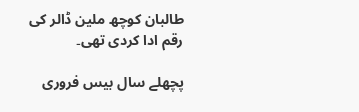طالبان کوچھ ملین ڈالر کی رقم ادا کردی تھی۔

پچھلے سال بیس فروری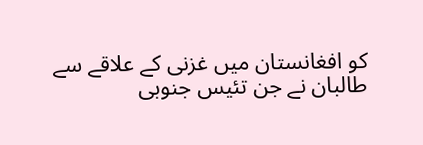کو افغانستان میں غزنی کے علاقے سے طالبان نے جن تئیس جنوبی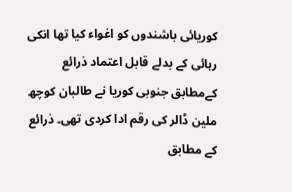کوریائی باشندوں کو اغواء کیا تھا انکی رہائی کے بدلے قابل اعتماد ذرائع کےمطابق جنوبی کوریا نے طالبان کوچھ ملین ڈالر کی رقم ادا کردی تھی۔ ذرائع کے مطابق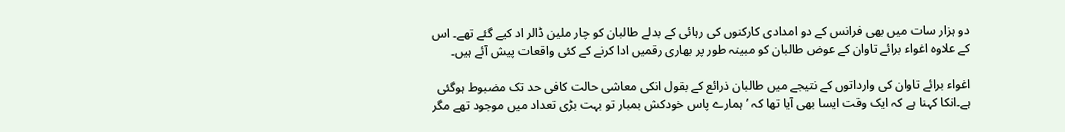دو ہزار سات میں بھی فرانس کے دو امدادی کارکنوں کی رہائی کے بدلے طالبان کو چار ملین ڈالر اد کیے گئے تھے۔ اس کے علاوہ اغواء برائے تاوان کے عوض طالبان کو مبینہ طور پر بھاری رقمیں ادا کرنے کے کئی واقعات پیش آئے ہیں۔

اغواء برائے تاوان کی وارداتوں کے نتیجے میں طالبان ذرائع کے بقول انکی معاشی حالت کافی حد تک مضبوط ہوگئی ہے۔انکا کہنا ہے کہ ایک وقت ایسا بھی آیا تھا کہ ’ہمارے پاس خودکش بمبار تو بہت بڑی تعداد میں موجود تھے مگر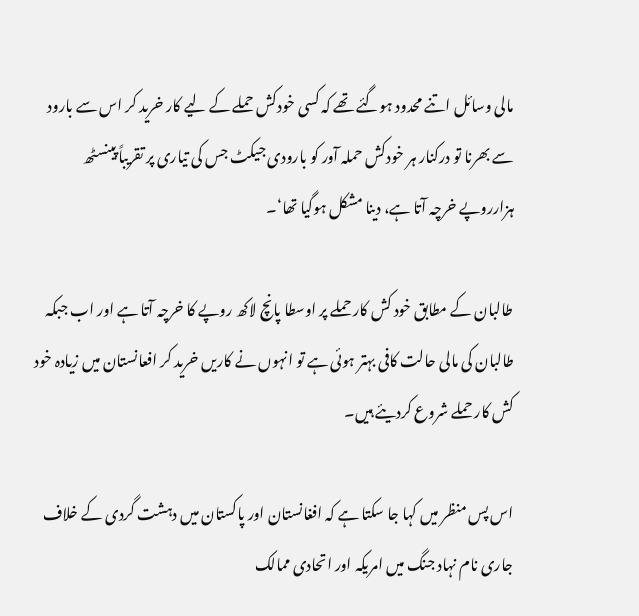مالی وسائل اتنے محدود ہوگئے تھے کہ کسی خودکش حملے کے لیے کار خرید کر اس سے بارود سے بھرنا تو درکنار ہر خودکش حملہ آور کو بارودی جیکٹ جس کی تیاری پر تقریباً پینسٹھ ہزارروپے خرچہ آتا ہے، دینا مشکل ہوگیا تھا‘۔

طالبان کے مطابق خود کش کار حملے پر اوسطا پانچ لاکھ روپے کا خرچہ آتا ہے اور اب جبکہ طالبان کی مالی حالت کافی بہتر ہوئی ہے تو انہوں نے کاریں خرید کر افعانستان میں زیادہ خود کش کار حملے شروع کردیئے ہیں۔

اس پس منظر میں کہا جا سکتا ہے کہ افغانستان اور پاکستان میں دہشت گردی کے خلاف جاری نام نہاد جنگ میں امریکہ اور اتحادی ممالک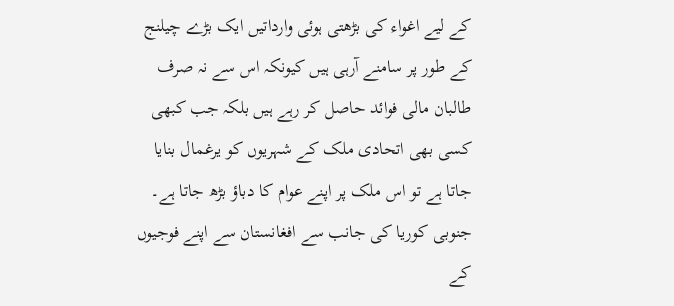کے لیے اغواء کی بڑھتی ہوئی وارداتیں ایک بڑے چیلنج کے طور پر سامنے آرہی ہیں کیونکہ اس سے نہ صرف طالبان مالی فوائد حاصل کر رہے ہیں بلکہ جب کبھی کسی بھی اتحادی ملک کے شہریوں کو یرغمال بنایا جاتا ہے تو اس ملک پر اپنے عوام کا دباؤ بڑھ جاتا ہے۔ جنوبی کوریا کی جانب سے افغانستان سے اپنے فوجیوں کے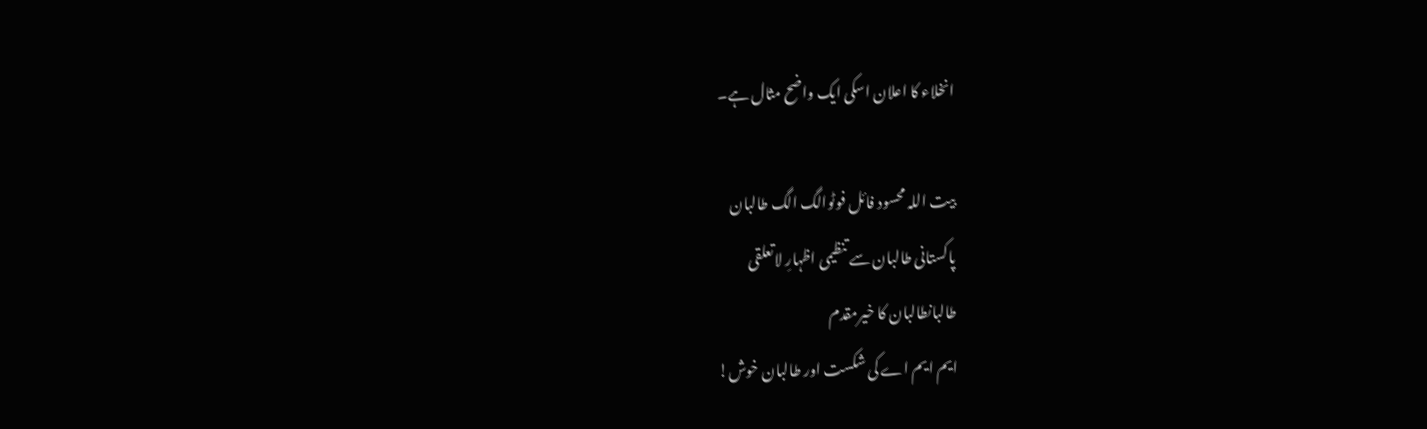انخلاء کا اعلان اسکی ایک واضح مثال ہے۔

بیت اللہ محسود فائل فوٹوالگ الگ طالبان
پاکستانی طالبان سے تنظیمی اظہارِ لاتعلقی
طالبانطالبان کا خیرمقدم
ایم ایم اے کی شکست اور طالبان خوش!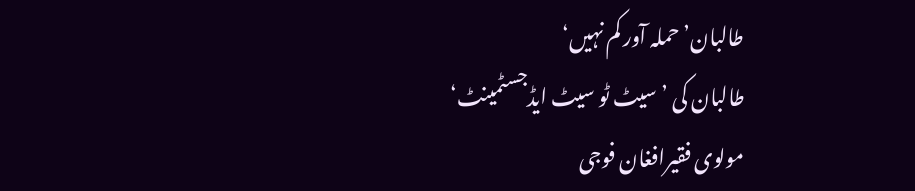طالبان’حملہ آور کم نہیں‘
طالبان کی ’سیٹ ٹو سیٹ ایڈجسٹمینٹ‘
مولوی فقیرافغان فوجی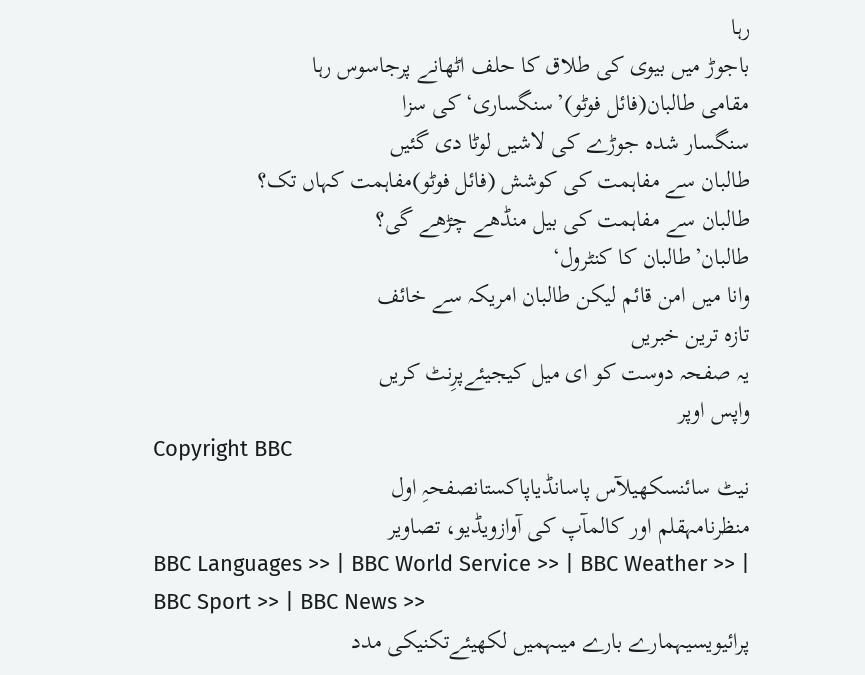رہا
باجوڑ میں بیوی کی طلاق کا حلف اٹھانے پرجاسوس رہا
مقامی طالبان(فائل فوٹو)’سنگساری‘ کی سزا
سنگسار شدہ جوڑے کی لاشیں لوٹا دی گئیں
طالبان سے مفاہمت کی کوشش (فائل فوٹو)مفاہمت کہاں تک؟
طالبان سے مفاہمت کی بیل منڈھے چڑھے گی؟
طالبان’طالبان کا کنٹرول‘
وانا میں امن قائم لیکن طالبان امریکہ سے خائف
تازہ ترین خبریں
یہ صفحہ دوست کو ای میل کیجیئےپرِنٹ کریں
واپس اوپر
Copyright BBC
نیٹ سائنسکھیلآس پاسانڈیاپاکستانصفحہِ اول
منظرنامہقلم اور کالمآپ کی آوازویڈیو، تصاویر
BBC Languages >> | BBC World Service >> | BBC Weather >> | BBC Sport >> | BBC News >>
پرائیویسیہمارے بارے میںہمیں لکھیئےتکنیکی مدد